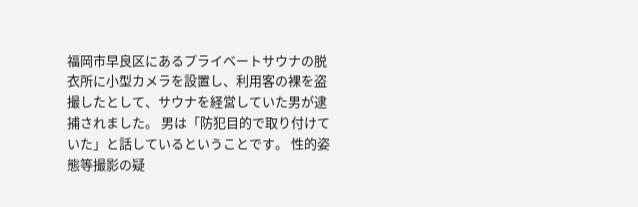福岡市早良区にあるプライベートサウナの脱衣所に小型カメラを設置し、利用客の裸を盗撮したとして、サウナを経営していた男が逮捕されました。 男は「防犯目的で取り付けていた」と話しているということです。 性的姿態等撮影の疑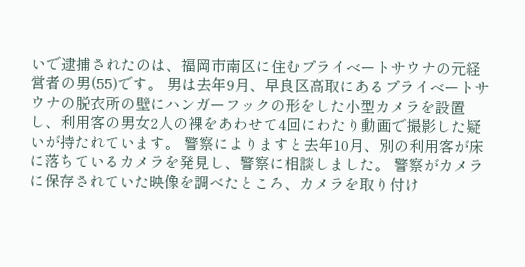いで逮捕されたのは、福岡市南区に住むプライベートサウナの元経営者の男(55)です。 男は去年9月、早良区高取にあるプライベートサウナの脱衣所の壁にハンガーフックの形をした小型カメラを設置し、利用客の男女2人の裸をあわせて4回にわたり動画で撮影した疑いが持たれています。 警察によりますと去年10月、別の利用客が床に落ちているカメラを発見し、警察に相談しました。 警察がカメラに保存されていた映像を調べたところ、カメラを取り付け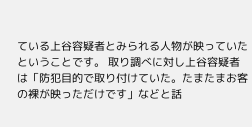ている上谷容疑者とみられる人物が映っていたということです。 取り調べに対し上谷容疑者は「防犯目的で取り付けていた。たまたまお客の裸が映っただけです」などと話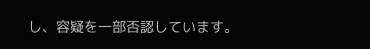し、容疑を一部否認しています。